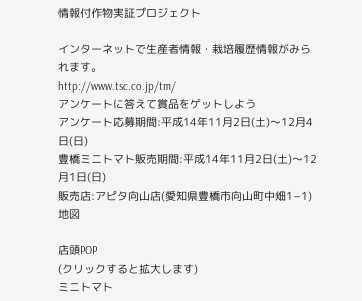情報付作物実証プロジェクト

インターネットで生産者情報・栽培履歴情報がみられます。
http://www.tsc.co.jp/tm/
アンケートに答えて賞品をゲットしよう
アンケート応募期間:平成14年11月2日(土)〜12月4日(日)
豊橋ミニトマト販売期間:平成14年11月2日(土)〜12月1日(日)
販売店:アピタ向山店(愛知県豊橋市向山町中畑1−1)地図

店頭POP
(クリックすると拡大します)
ミニトマト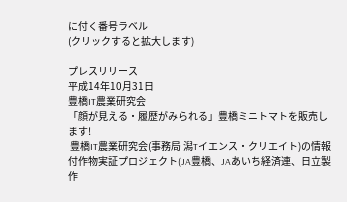に付く番号ラベル
(クリックすると拡大します)

プレスリリース
平成14年10月31日
豊橋IT農業研究会
「顔が見える・履歴がみられる」豊橋ミニトマトを販売します!
 豊橋IT農業研究会(事務局 潟Tイエンス・クリエイト)の情報付作物実証プロジェクト(JA豊橋、JAあいち経済連、日立製作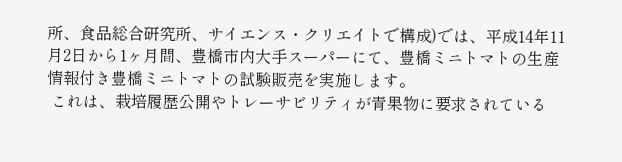所、食品総合研究所、サイエンス・クリエイトで構成)では、平成14年11月2日から1ヶ月間、豊橋市内大手スーパーにて、豊橋ミニトマトの生産情報付き豊橋ミニトマトの試験販売を実施します。
 これは、栽培履歴公開やトレーサビリティが青果物に要求されている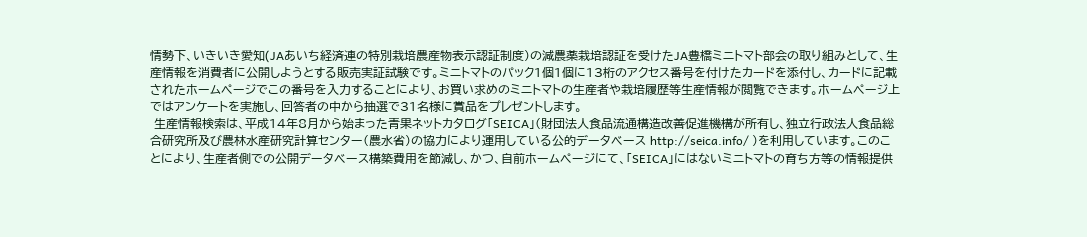情勢下、いきいき愛知(JAあいち経済連の特別栽培農産物表示認証制度)の減農薬栽培認証を受けたJA豊橋ミニトマト部会の取り組みとして、生産情報を消費者に公開しようとする販売実証試験です。ミニトマトのパック1個1個に13桁のアクセス番号を付けたカードを添付し、カードに記載されたホームページでこの番号を入力することにより、お買い求めのミニトマトの生産者や栽培履歴等生産情報が閲覧できます。ホームページ上ではアンケートを実施し、回答者の中から抽選で31名様に賞品をプレゼントします。
 生産情報検索は、平成14年8月から始まった青果ネットカタログ「SEICA」(財団法人食品流通構造改善促進機構が所有し、独立行政法人食品総合研究所及び農林水産研究計算センター(農水省)の協力により運用している公的データベース http://seica.info/ )を利用しています。このことにより、生産者側での公開データベース構築費用を節減し、かつ、自前ホームページにて、「SEICA」にはないミニトマトの育ち方等の情報提供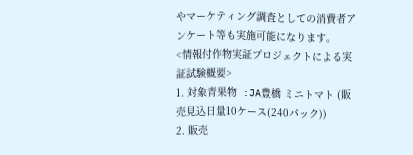やマーケティング調査としての消費者アンケート等も実施可能になります。
<情報付作物実証プロジェクトによる実証試験概要>
1. 対象青果物  :JA豊橋 ミニトマト (販売見込日量10ケース(240パック))
2. 販売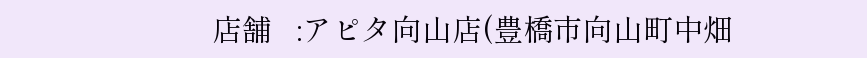店舗   :アピタ向山店(豊橋市向山町中畑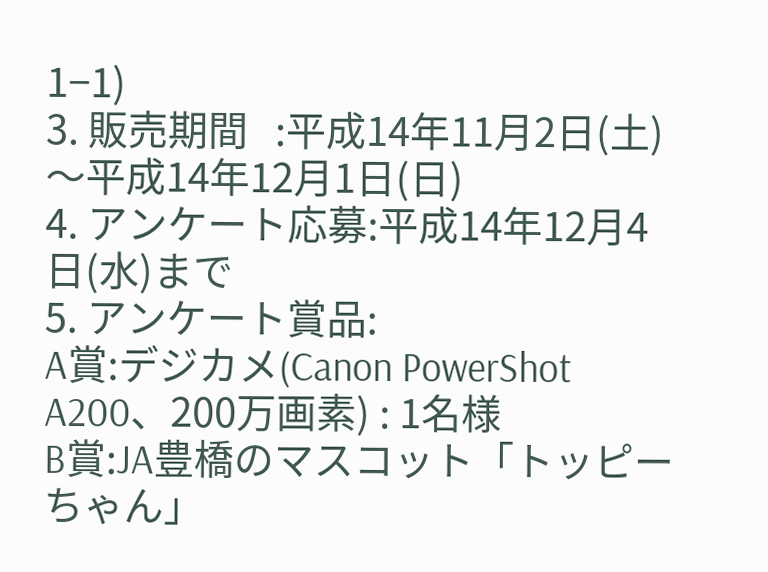1−1)
3. 販売期間   :平成14年11月2日(土)〜平成14年12月1日(日)
4. アンケート応募:平成14年12月4日(水)まで
5. アンケート賞品:
A賞:デジカメ(Canon PowerShot A200、200万画素) : 1名様
B賞:JA豊橋のマスコット「トッピーちゃん」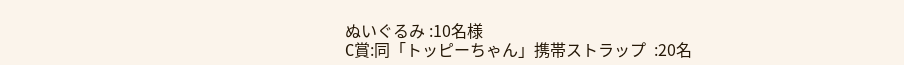ぬいぐるみ :10名様
C賞:同「トッピーちゃん」携帯ストラップ  :20名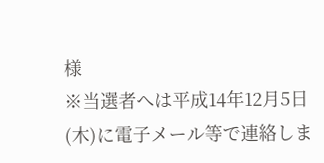様
※当選者へは平成14年12月5日(木)に電子メール等で連絡しま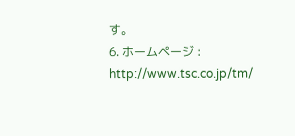す。
6. ホームページ : http://www.tsc.co.jp/tm/